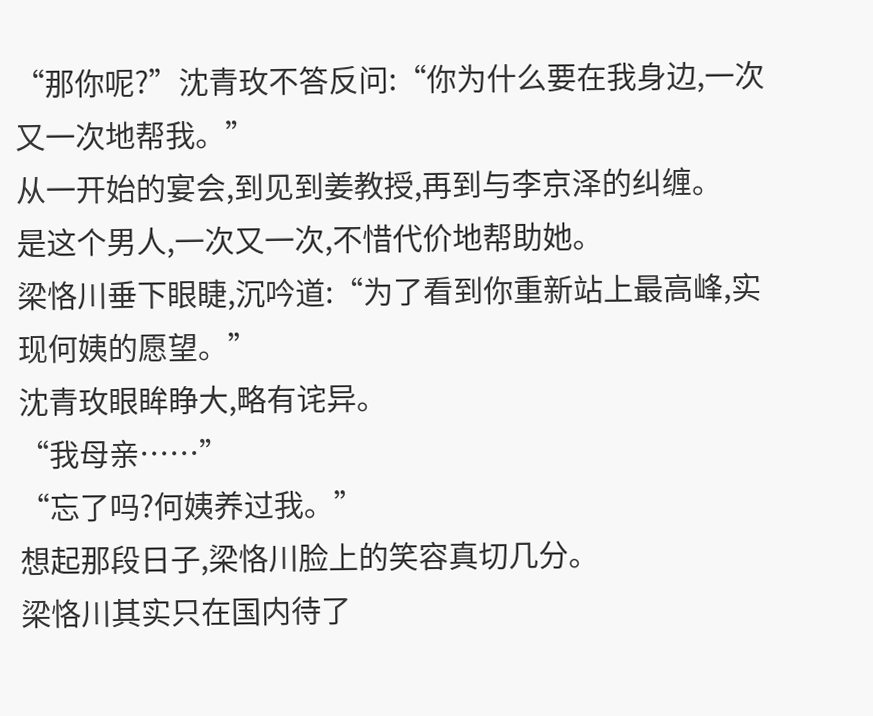“那你呢?”沈青玫不答反问:“你为什么要在我身边,一次又一次地帮我。”
从一开始的宴会,到见到姜教授,再到与李京泽的纠缠。
是这个男人,一次又一次,不惜代价地帮助她。
梁恪川垂下眼睫,沉吟道:“为了看到你重新站上最高峰,实现何姨的愿望。”
沈青玫眼眸睁大,略有诧异。
“我母亲……”
“忘了吗?何姨养过我。”
想起那段日子,梁恪川脸上的笑容真切几分。
梁恪川其实只在国内待了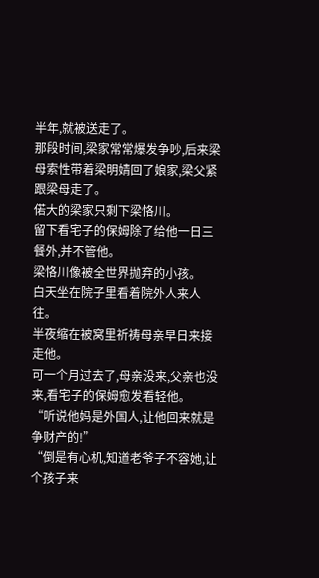半年,就被送走了。
那段时间,梁家常常爆发争吵,后来梁母索性带着梁明婧回了娘家,梁父紧跟梁母走了。
偌大的梁家只剩下梁恪川。
留下看宅子的保姆除了给他一日三餐外,并不管他。
梁恪川像被全世界抛弃的小孩。
白天坐在院子里看着院外人来人往。
半夜缩在被窝里祈祷母亲早日来接走他。
可一个月过去了,母亲没来,父亲也没来,看宅子的保姆愈发看轻他。
“听说他妈是外国人,让他回来就是争财产的!”
“倒是有心机,知道老爷子不容她,让个孩子来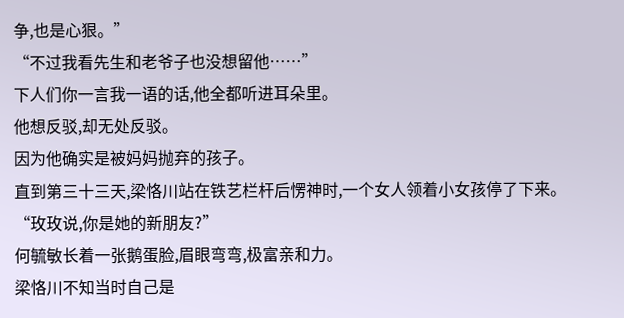争,也是心狠。”
“不过我看先生和老爷子也没想留他……”
下人们你一言我一语的话,他全都听进耳朵里。
他想反驳,却无处反驳。
因为他确实是被妈妈抛弃的孩子。
直到第三十三天,梁恪川站在铁艺栏杆后愣神时,一个女人领着小女孩停了下来。
“玫玫说,你是她的新朋友?”
何毓敏长着一张鹅蛋脸,眉眼弯弯,极富亲和力。
梁恪川不知当时自己是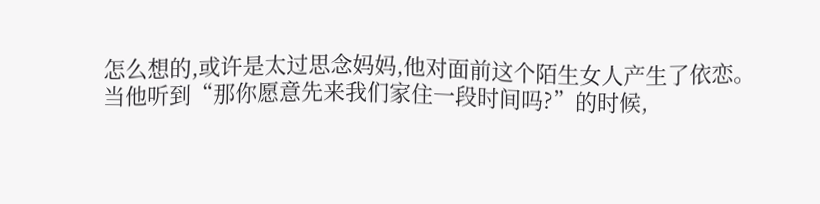怎么想的,或许是太过思念妈妈,他对面前这个陌生女人产生了依恋。
当他听到“那你愿意先来我们家住一段时间吗?”的时候,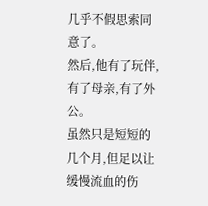几乎不假思索同意了。
然后,他有了玩伴,有了母亲,有了外公。
虽然只是短短的几个月,但足以让缓慢流血的伤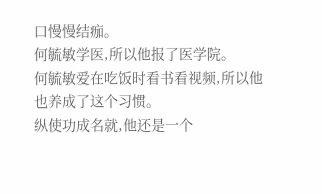口慢慢结痂。
何毓敏学医,所以他报了医学院。
何毓敏爱在吃饭时看书看视频,所以他也养成了这个习惯。
纵使功成名就,他还是一个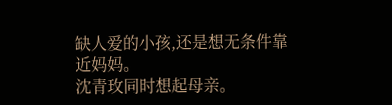缺人爱的小孩,还是想无条件靠近妈妈。
沈青玫同时想起母亲。